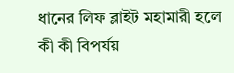ধানের লিফ ব্লাইট মহামারী হলে কী কী বিপর্যয়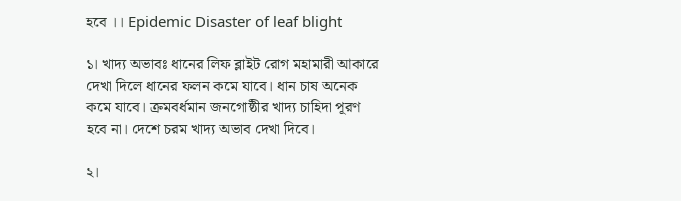হবে ।। Epidemic Disaster of leaf blight

১। খাদ্য অভাবঃ ধানের লিফ ব্লাইট রোগ মহামারী আকারে দেখা দিলে ধানের ফলন কমে যাবে। ধান চাষ অনেক কমে যাবে। ক্রমবর্ধমান জনগোষ্ঠীর খাদ্য চাহিদা পূরণ হবে না। দেশে চরম খাদ্য অভাব দেখা দিবে।

২।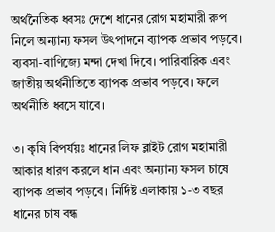অর্থনৈতিক ধ্বসঃ দেশে ধানের রোগ মহামারী রুপ নিলে অন্যান্য ফসল উৎপাদনে ব্যাপক প্রভাব পড়বে। ব্যবসা-বাণিজ্যে মন্দা দেখা দিবে। পারিবারিক এবং জাতীয় অর্থনীতিতে ব্যাপক প্রভাব পড়বে। ফলে অর্থনীতি ধ্বসে যাবে।

৩। কৃষি বিপর্যয়ঃ ধানের লিফ ব্লাইট রোগ মহামারী আকার ধারণ করলে ধান এবং অন্যান্য ফসল চাষে ব্যাপক প্রভাব পড়বে। নির্দিষ্ট এলাকায় ১-৩ বছর ধানের চাষ বন্ধ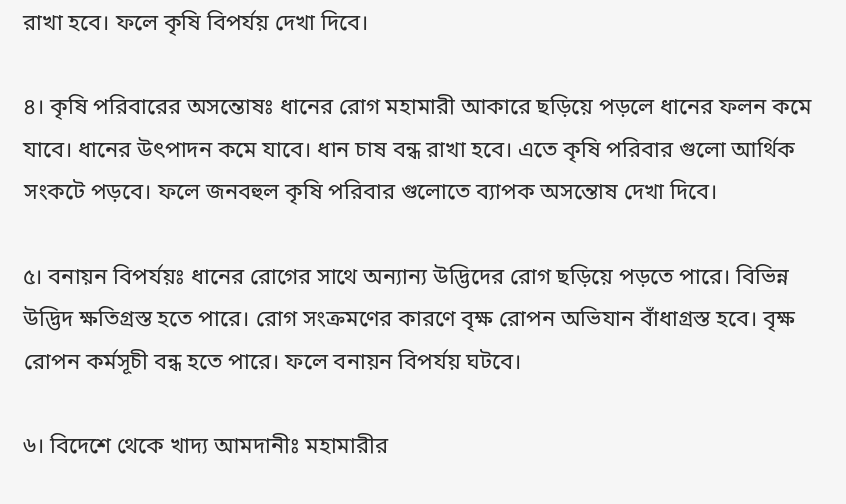রাখা হবে। ফলে কৃষি বিপর্যয় দেখা দিবে।

৪। কৃষি পরিবারের অসন্তোষঃ ধানের রোগ মহামারী আকারে ছড়িয়ে পড়লে ধানের ফলন কমে যাবে। ধানের উৎপাদন কমে যাবে। ধান চাষ বন্ধ রাখা হবে। এতে কৃষি পরিবার গুলো আর্থিক সংকটে পড়বে। ফলে জনবহুল কৃষি পরিবার গুলোতে ব্যাপক অসন্তোষ দেখা দিবে।

৫। বনায়ন বিপর্যয়ঃ ধানের রোগের সাথে অন্যান্য উদ্ভিদের রোগ ছড়িয়ে পড়তে পারে। বিভিন্ন উদ্ভিদ ক্ষতিগ্রস্ত হতে পারে। রোগ সংক্রমণের কারণে বৃক্ষ রোপন অভিযান বাঁধাগ্রস্ত হবে। বৃক্ষ রোপন কর্মসূচী বন্ধ হতে পারে। ফলে বনায়ন বিপর্যয় ঘটবে।

৬। বিদেশে থেকে খাদ্য আমদানীঃ মহামারীর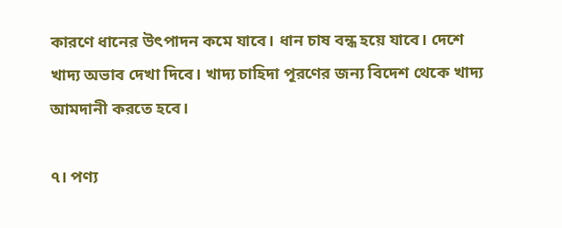কারণে ধানের উৎপাদন কমে যাবে। ধান চাষ বন্ধ হয়ে যাবে। দেশে খাদ্য অভাব দেখা দিবে। খাদ্য চাহিদা পূরণের জন্য বিদেশ থেকে খাদ্য আমদানী করতে হবে।

৭। পণ্য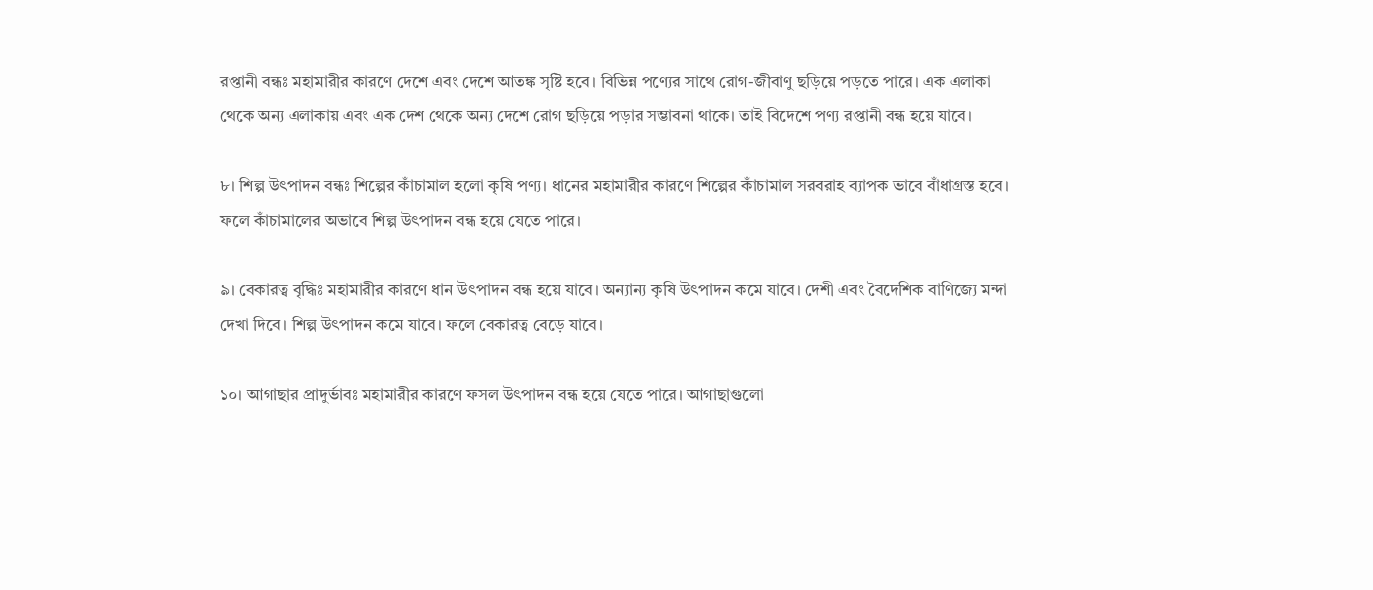রপ্তানী বন্ধঃ মহামারীর কারণে দেশে এবং দেশে আতঙ্ক সৃষ্টি হবে। বিভিন্ন পণ্যের সাথে রোগ-জীবাণু ছড়িয়ে পড়তে পারে। এক এলাকা থেকে অন্য এলাকায় এবং এক দেশ থেকে অন্য দেশে রোগ ছড়িয়ে পড়ার সম্ভাবনা থাকে। তাই বিদেশে পণ্য রপ্তানী বন্ধ হয়ে যাবে।

৮। শিল্প উৎপাদন বন্ধঃ শিল্পের কাঁচামাল হলো কৃষি পণ্য। ধানের মহামারীর কারণে শিল্পের কাঁচামাল সরবরাহ ব্যাপক ভাবে বাঁধাগ্রস্ত হবে। ফলে কাঁচামালের অভাবে শিল্প উৎপাদন বন্ধ হয়ে যেতে পারে।

৯। বেকারত্ব বৃদ্ধিঃ মহামারীর কারণে ধান উৎপাদন বন্ধ হয়ে যাবে। অন্যান্য কৃষি উৎপাদন কমে যাবে। দেশী এবং বৈদেশিক বাণিজ্যে মন্দা দেখা দিবে। শিল্প উৎপাদন কমে যাবে। ফলে বেকারত্ব বেড়ে যাবে।

১০। আগাছার প্রাদুর্ভাবঃ মহামারীর কারণে ফসল উৎপাদন বন্ধ হয়ে যেতে পারে। আগাছাগুলো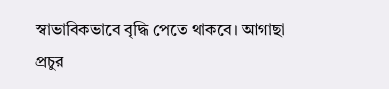স্বাভাবিকভাবে বৃদ্ধি পেতে থাকবে। আগাছা প্রচুর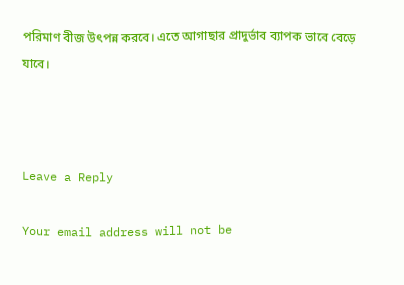পরিমাণ বীজ উৎপন্ন করবে। এতে আগাছার প্রাদুর্ভাব ব্যাপক ভাবে বেড়ে যাবে।



Leave a Reply

Your email address will not be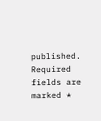published. Required fields are marked *